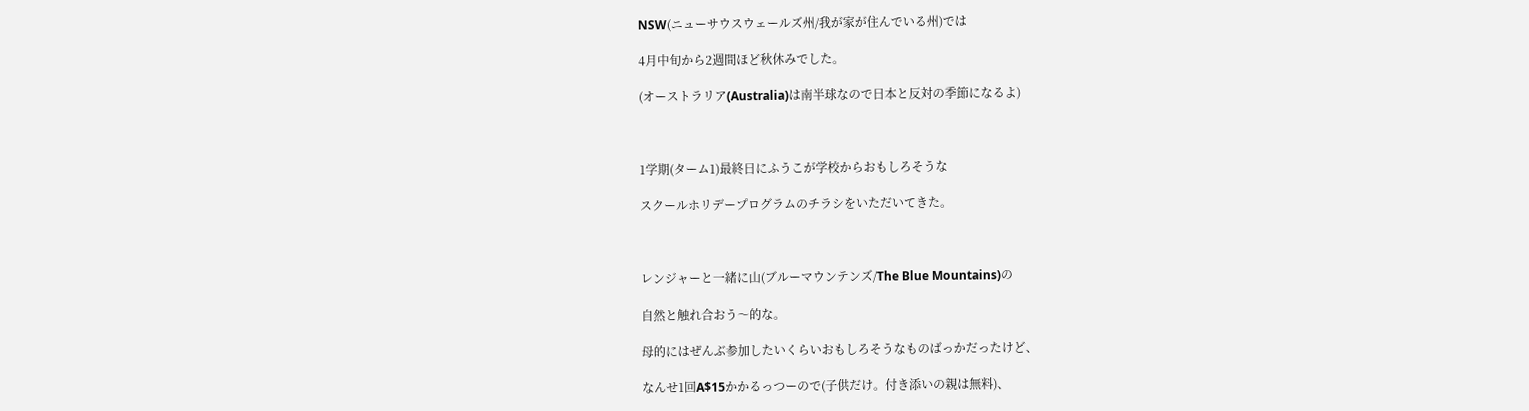NSW(ニューサウスウェールズ州/我が家が住んでいる州)では

4月中旬から2週間ほど秋休みでした。

(オーストラリア(Australia)は南半球なので日本と反対の季節になるよ)



1学期(ターム1)最終日にふうこが学校からおもしろそうな

スクールホリデープログラムのチラシをいただいてきた。



レンジャーと一緒に山(ブルーマウンテンズ/The Blue Mountains)の

自然と触れ合おう〜的な。

母的にはぜんぶ参加したいくらいおもしろそうなものばっかだったけど、

なんせ1回A$15かかるっつーので(子供だけ。付き添いの親は無料)、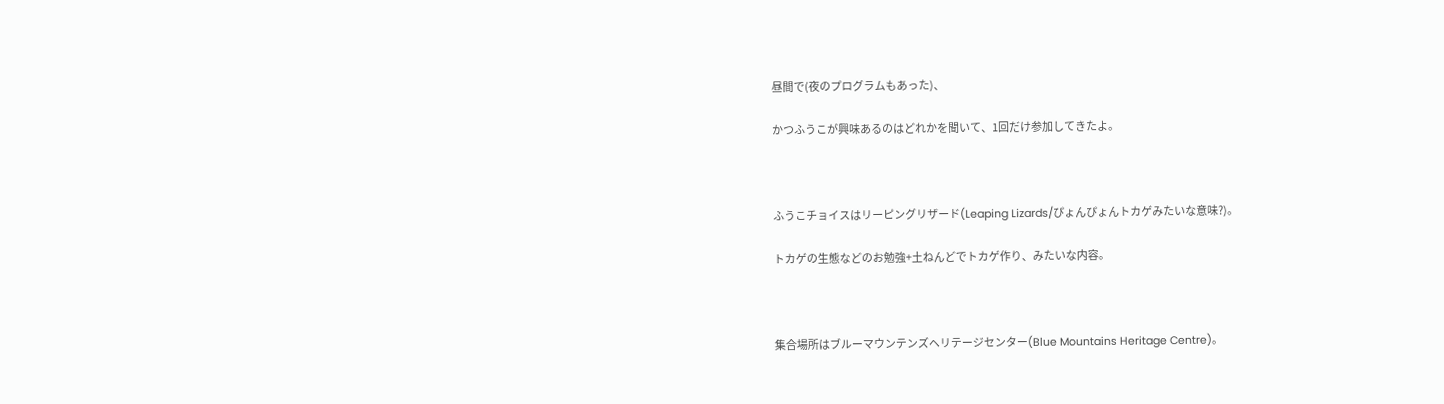昼間で(夜のプログラムもあった)、

かつふうこが興味あるのはどれかを聞いて、1回だけ参加してきたよ。



ふうこチョイスはリーピングリザード(Leaping Lizards/ぴょんぴょんトカゲみたいな意味?)。

トカゲの生態などのお勉強+土ねんどでトカゲ作り、みたいな内容。



集合場所はブルーマウンテンズヘリテージセンター(Blue Mountains Heritage Centre)。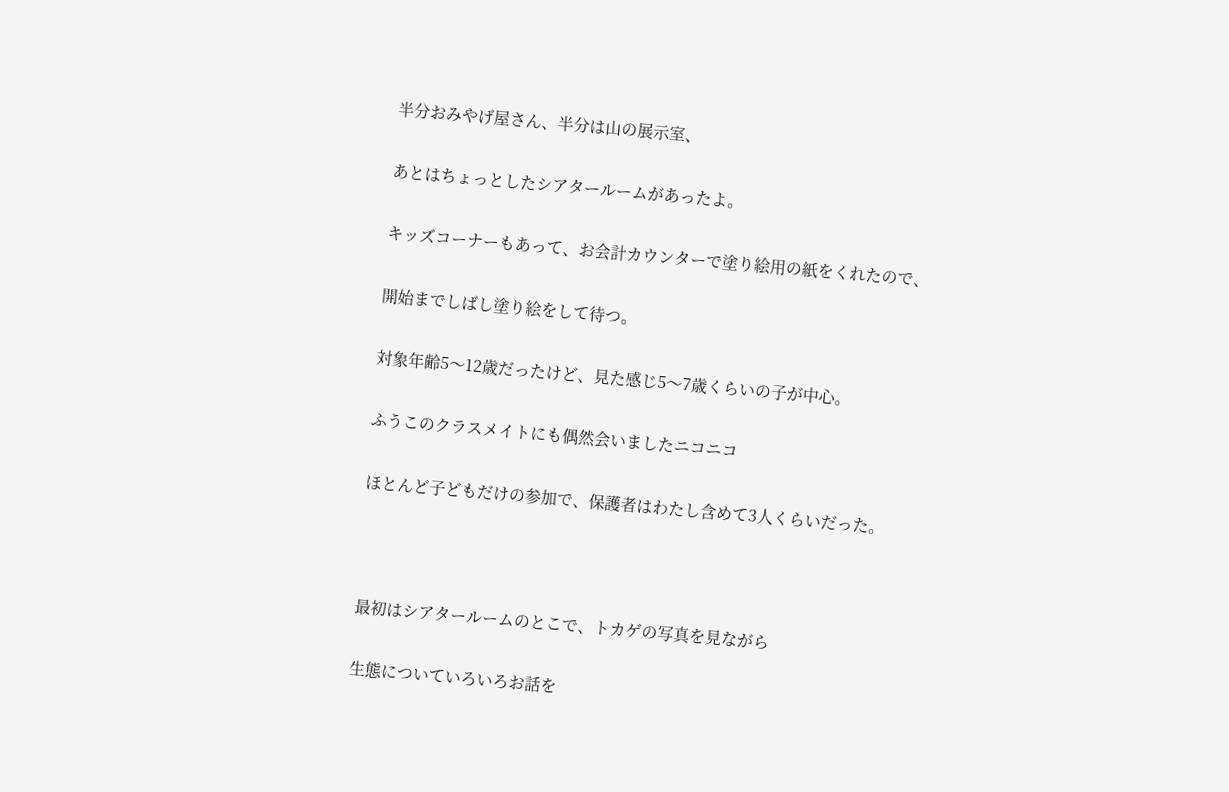半分おみやげ屋さん、半分は山の展示室、

あとはちょっとしたシアタールームがあったよ。

キッズコーナーもあって、お会計カウンターで塗り絵用の紙をくれたので、

開始までしばし塗り絵をして待つ。

対象年齢5〜12歳だったけど、見た感じ5〜7歳くらいの子が中心。

ふうこのクラスメイトにも偶然会いましたニコニコ

ほとんど子どもだけの参加で、保護者はわたし含めて3人くらいだった。



最初はシアタールームのとこで、トカゲの写真を見ながら

生態についていろいろお話を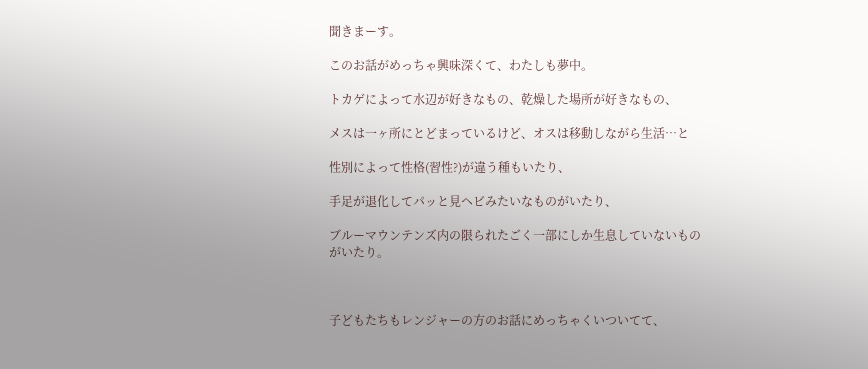聞きまーす。

このお話がめっちゃ興味深くて、わたしも夢中。

トカゲによって水辺が好きなもの、乾燥した場所が好きなもの、

メスは一ヶ所にとどまっているけど、オスは移動しながら生活…と

性別によって性格(習性?)が違う種もいたり、

手足が退化してパッと見ヘビみたいなものがいたり、

ブルーマウンテンズ内の限られたごく一部にしか生息していないものがいたり。



子どもたちもレンジャーの方のお話にめっちゃくいついてて、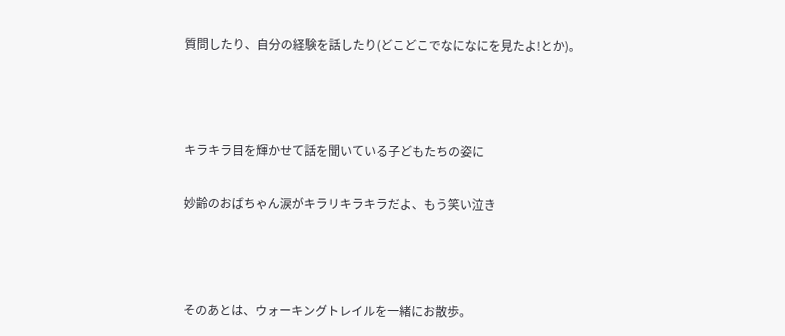質問したり、自分の経験を話したり(どこどこでなになにを見たよ!とか)。



キラキラ目を輝かせて話を聞いている子どもたちの姿に

妙齢のおばちゃん涙がキラリキラキラだよ、もう笑い泣き



そのあとは、ウォーキングトレイルを一緒にお散歩。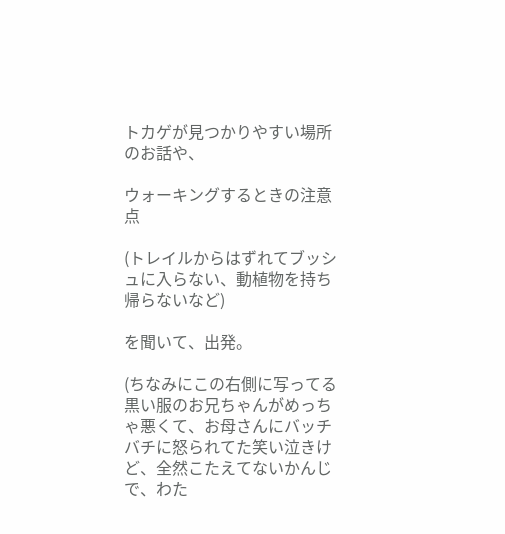トカゲが見つかりやすい場所のお話や、

ウォーキングするときの注意点

(トレイルからはずれてブッシュに入らない、動植物を持ち帰らないなど)

を聞いて、出発。

(ちなみにこの右側に写ってる黒い服のお兄ちゃんがめっちゃ悪くて、お母さんにバッチバチに怒られてた笑い泣きけど、全然こたえてないかんじで、わた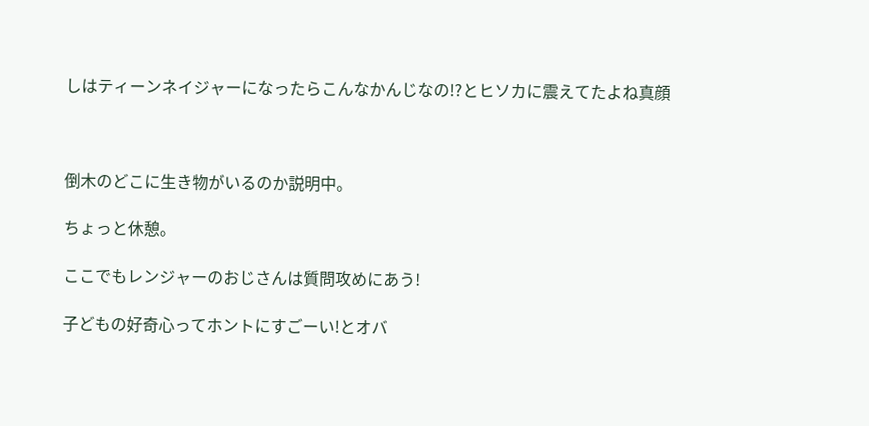しはティーンネイジャーになったらこんなかんじなの!?とヒソカに震えてたよね真顔



倒木のどこに生き物がいるのか説明中。

ちょっと休憩。

ここでもレンジャーのおじさんは質問攻めにあう!

子どもの好奇心ってホントにすごーい!とオバ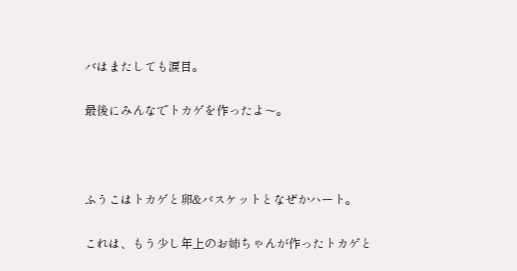バはまたしても涙目。

最後にみんなでトカゲを作ったよ〜。



ふうこはトカゲと卵&バスケットとなぜかハート。

これは、もう少し年上のお姉ちゃんが作ったトカゲと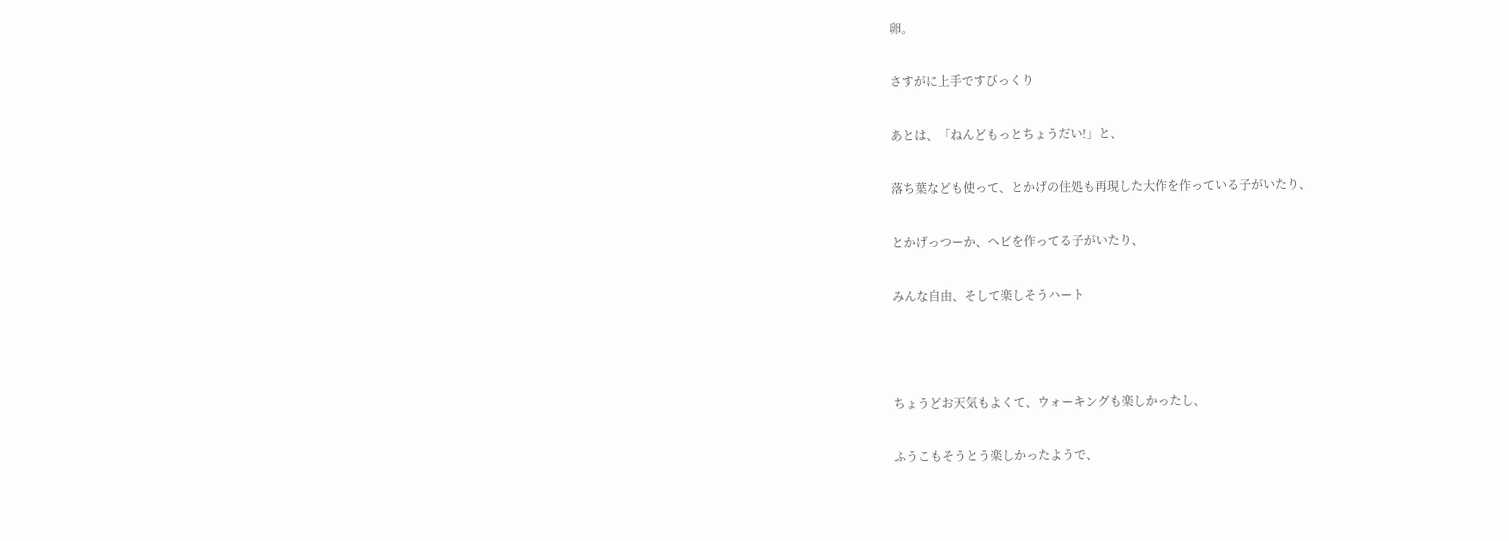卵。

さすがに上手ですびっくり

あとは、「ねんどもっとちょうだい!」と、

落ち葉なども使って、とかげの住処も再現した大作を作っている子がいたり、

とかげっつーか、ヘビを作ってる子がいたり、

みんな自由、そして楽しそうハート



ちょうどお天気もよくて、ウォーキングも楽しかったし、

ふうこもそうとう楽しかったようで、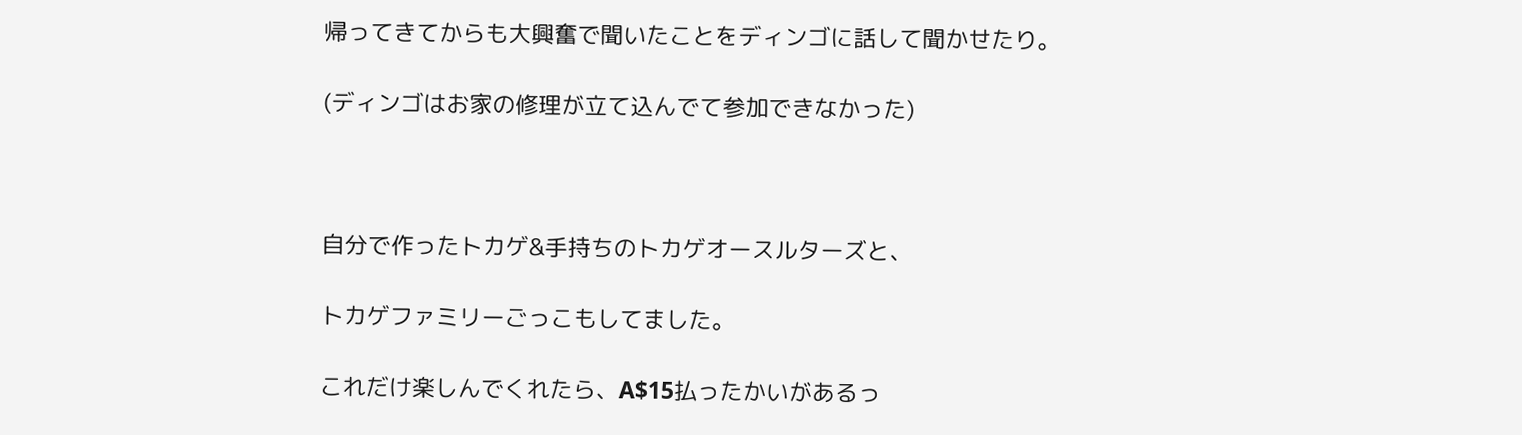帰ってきてからも大興奮で聞いたことをディンゴに話して聞かせたり。

(ディンゴはお家の修理が立て込んでて参加できなかった)



自分で作ったトカゲ&手持ちのトカゲオースルターズと、

トカゲファミリーごっこもしてました。

これだけ楽しんでくれたら、A$15払ったかいがあるっ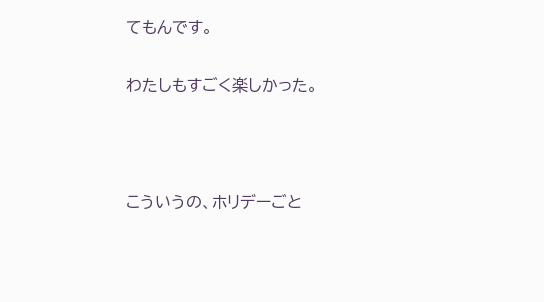てもんです。

わたしもすごく楽しかった。



こういうの、ホリデーごと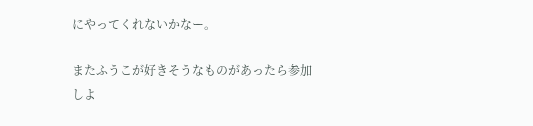にやってくれないかなー。

またふうこが好きそうなものがあったら参加しよ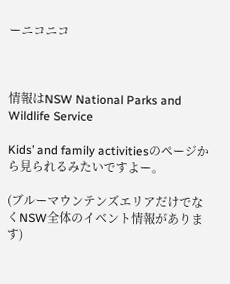ーニコニコ



情報はNSW National Parks and Wildlife Service

Kids’ and family activitiesのページから見られるみたいですよー。

(ブルーマウンテンズエリアだけでなくNSW全体のイベント情報があります)